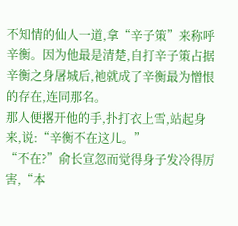不知情的仙人一道,拿“辛子策”来称呼辛衡。因为他最是清楚,自打辛子策占据辛衡之身屠城后,祂就成了辛衡最为憎恨的存在,连同那名。
那人便撂开他的手,扑打衣上雪,站起身来,说:“辛衡不在这儿。”
“不在?”俞长宣忽而觉得身子发冷得厉害,“本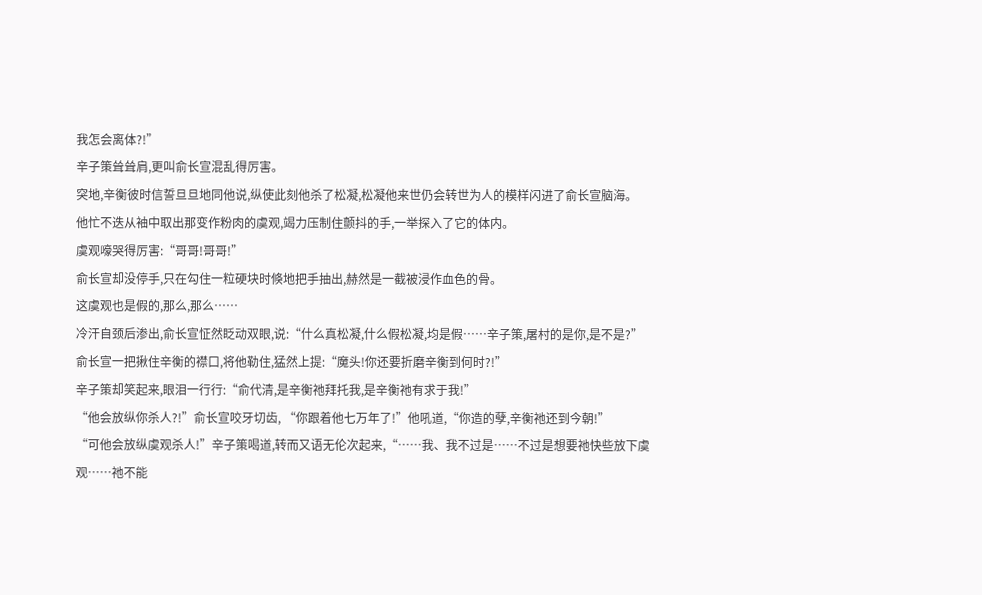我怎会离体?!”
辛子策耸耸肩,更叫俞长宣混乱得厉害。
突地,辛衡彼时信誓旦旦地同他说,纵使此刻他杀了松凝,松凝他来世仍会转世为人的模样闪进了俞长宣脑海。
他忙不迭从袖中取出那变作粉肉的虞观,竭力压制住颤抖的手,一举探入了它的体内。
虞观嚎哭得厉害:“哥哥!哥哥!”
俞长宣却没停手,只在勾住一粒硬块时倏地把手抽出,赫然是一截被浸作血色的骨。
这虞观也是假的,那么,那么……
冷汗自颈后渗出,俞长宣怔然眨动双眼,说:“什么真松凝,什么假松凝,均是假……辛子策,屠村的是你,是不是?”
俞长宣一把揪住辛衡的襟口,将他勒住,猛然上提:“魔头!你还要折磨辛衡到何时?!”
辛子策却笑起来,眼泪一行行:“俞代清,是辛衡祂拜托我,是辛衡祂有求于我!”
“他会放纵你杀人?!”俞长宣咬牙切齿, “你跟着他七万年了!”他吼道,“你造的孽,辛衡祂还到今朝!”
“可他会放纵虞观杀人!”辛子策喝道,转而又语无伦次起来,“……我、我不过是……不过是想要祂快些放下虞观……祂不能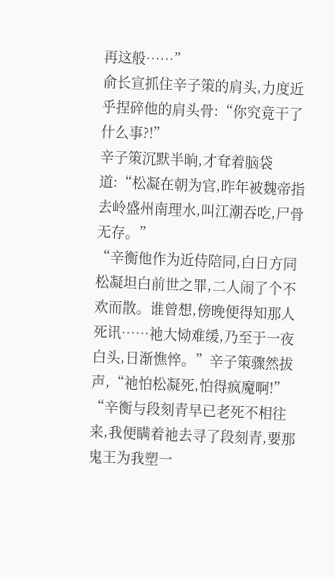再这般……”
俞长宣抓住辛子策的肩头,力度近乎捏碎他的肩头骨:“你究竟干了什么事?!”
辛子策沉默半晌,才耷着脑袋道:“松凝在朝为官,昨年被魏帝指去岭盛州南理水,叫江潮吞吃,尸骨无存。”
“辛衡他作为近侍陪同,白日方同松凝坦白前世之罪,二人闹了个不欢而散。谁曾想,傍晚便得知那人死讯……祂大恸难缓,乃至于一夜白头,日渐憔悴。”辛子策骤然拔声,“祂怕松凝死,怕得疯魔啊!”
“辛衡与段刻青早已老死不相往来,我便瞒着祂去寻了段刻青,要那鬼王为我塑一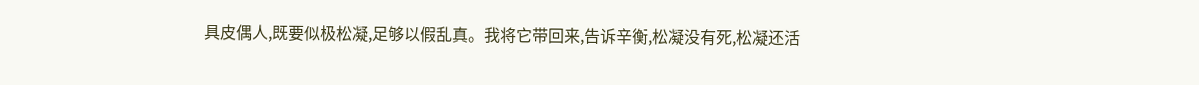具皮偶人,既要似极松凝,足够以假乱真。我将它带回来,告诉辛衡,松凝没有死,松凝还活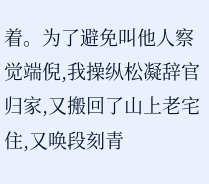着。为了避免叫他人察觉端倪,我操纵松凝辞官归家,又搬回了山上老宅住,又唤段刻青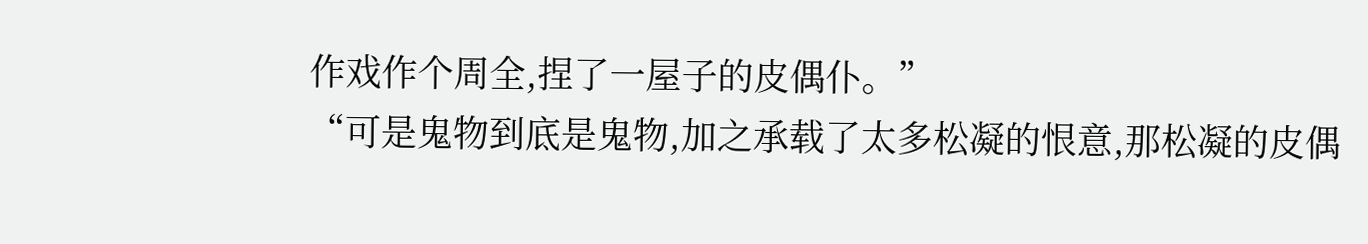作戏作个周全,捏了一屋子的皮偶仆。”
“可是鬼物到底是鬼物,加之承载了太多松凝的恨意,那松凝的皮偶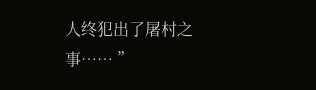人终犯出了屠村之事…… ”